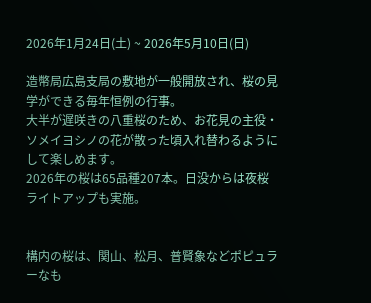2026年1月24日(土) ~ 2026年5月10日(日)

造幣局広島支局の敷地が一般開放され、桜の見学ができる毎年恒例の行事。
大半が遅咲きの八重桜のため、お花見の主役・ソメイヨシノの花が散った頃入れ替わるようにして楽しめます。
2026年の桜は65品種207本。日没からは夜桜ライトアップも実施。


構内の桜は、関山、松月、普賢象などポピュラーなも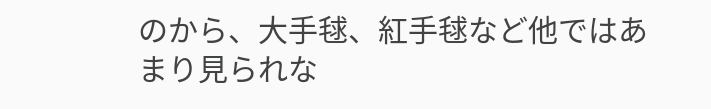のから、大手毬、紅手毬など他ではあまり見られな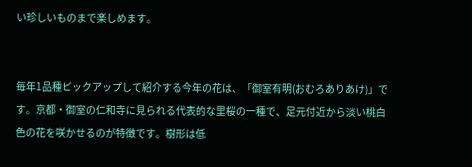い珍しいものまで楽しめます。


毎年1品種ピックアップして紹介する今年の花は、「御室有明(おむろありあけ)」です。京都・御室の仁和寺に見られる代表的な里桜の一種で、足元付近から淡い桃白色の花を咲かせるのが特徴です。樹形は低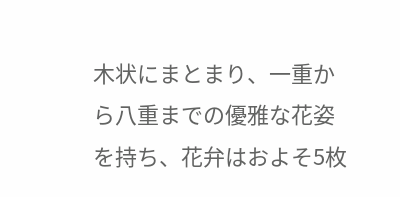木状にまとまり、一重から八重までの優雅な花姿を持ち、花弁はおよそ5枚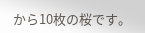から10枚の桜です。